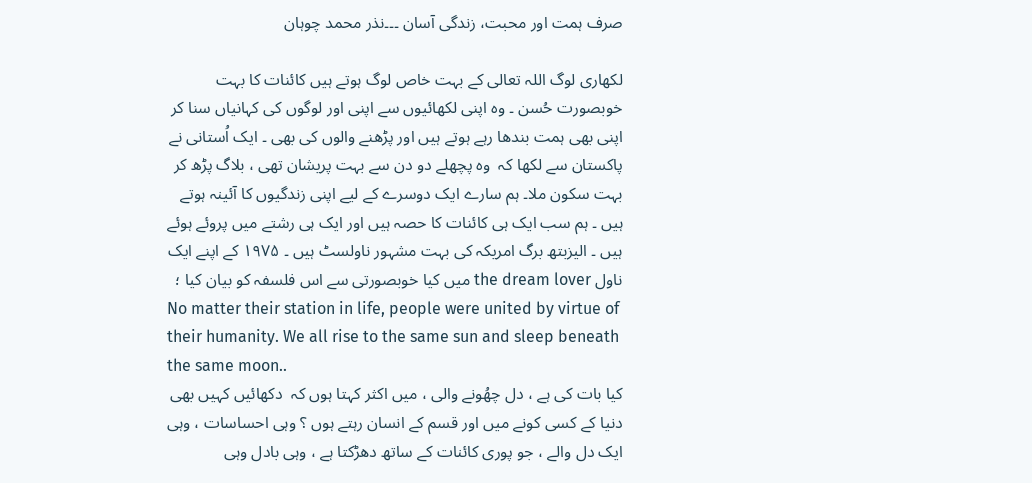صرف ہمت اور محبت، زندگی آسان ۔۔۔نذر محمد چوہان

لکھاری لوگ اللہ تعالی کے بہت خاص لوگ ہوتے ہیں کائنات کا بہت خوبصورت حُسن ۔ وہ اپنی لکھائیوں سے اپنی اور لوگوں کی کہانیاں سنا کر اپنی بھی ہمت بندھا رہے ہوتے ہیں اور پڑھنے والوں کی بھی ۔ ایک اُستانی نے پاکستان سے لکھا کہ  وہ پچھلے دو دن سے بہت پریشان تھی ، بلاگ پڑھ کر بہت سکون ملا۔ ہم سارے ایک دوسرے کے لیے اپنی زندگیوں کا آئینہ ہوتے ہیں ۔ ہم سب ایک ہی کائنات کا حصہ ہیں اور ایک ہی رشتے میں پروئے ہوئے ہیں ۔ الیزبتھ برگ امریکہ کی بہت مشہور ناولسٹ ہیں ۔ ۱۹۷۵ کے اپنے ایک ناول the dream lover میں کیا خوبصورتی سے اس فلسفہ کو بیان کیا ؛
No matter their station in life, people were united by virtue of their humanity. We all rise to the same sun and sleep beneath the same moon..
کیا بات کی ہے ، دل چھُونے والی ، میں اکثر کہتا ہوں کہ  دکھائیں کہیں بھی دنیا کے کسی کونے میں اور قسم کے انسان رہتے ہوں ؟ وہی احساسات ، وہی ایک دل والے ، جو پوری کائنات کے ساتھ دھڑکتا ہے ، وہی بادل وہی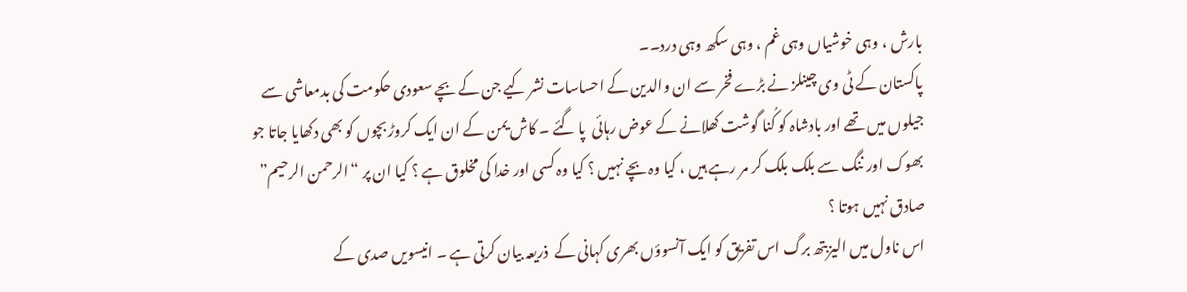بارش ، وہی خوشیاں وہی غم ، وہی سکھ وہی درد۔۔
پاکستان کے ٹی وی چینلز نے بڑے فخر سے ان والدین کے احساسات نشر کیے جن کے بچے سعودی حکومت کی بدمعاشی سے جیلوں میں تھے اور بادشاہ کو کُنا گوشت کھلانے کے عوض رہائی  پا گئے ۔ کاش یمن کے ان ایک کروڑ بچوں کو بھی دکھایا جاتا جو بھوک اور ننگ سے بلک بلک کر مر رہے ہیں ، کیا وہ بچے نہیں ؟ کیا وہ کسی اور خدا کی مخلوق ہے ؟ کیا ان پر “الرحمن الرحیم” صادق نہیں ہوتا ؟
اس ناول میں الیزبتھ برگ اس تفریق کو ایک آنسوؤں بھری کہانی کے  ذریعہ بیان کرتی ہے ۔ انیسویں صدی کے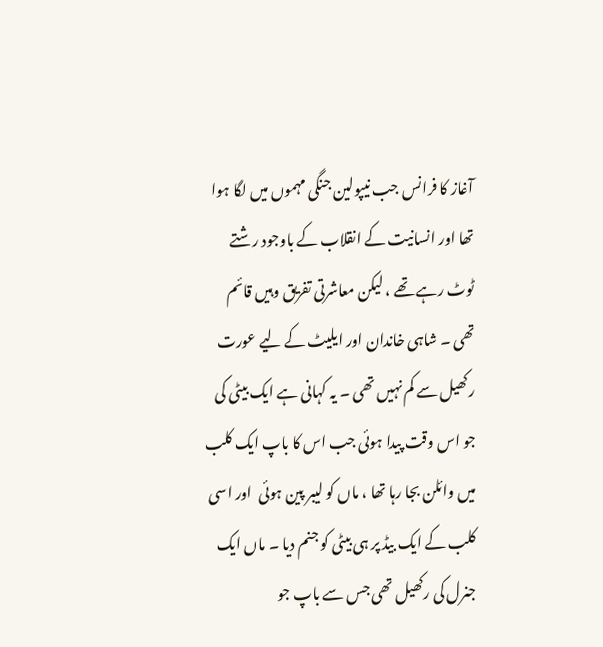آغاز کا فرانس جب نیپولین جنگی مہموں میں لگا ہوا تھا اور انسانیت کے انقلاب کے باوجود رشتے ٹوٹ رہے تھے ، لیکن معاشرتی تفریق وہیں قائم تھی ۔ شاہی خاندان اور ایلیٹ کے لیے عورت رکھیل سے کم نہیں تھی ۔ یہ کہانی ہے ایک بیٹی کی جو اس وقت پیدا ہوئی جب اس کا باپ ایک کلب میں وائلن بجا رہا تھا ، ماں کو لیبر پین ہوئی  اور اسی کلب کے ایک بیڈ پر ہی بیٹی کو جنم دیا ۔ ماں ایک جنرل کی رکھیل تھی جس سے باپ جو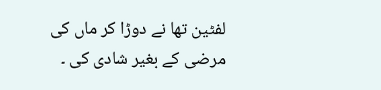لفٹین تھا نے دوڑا کر ماں کی مرضی کے بغیر شادی کی ۔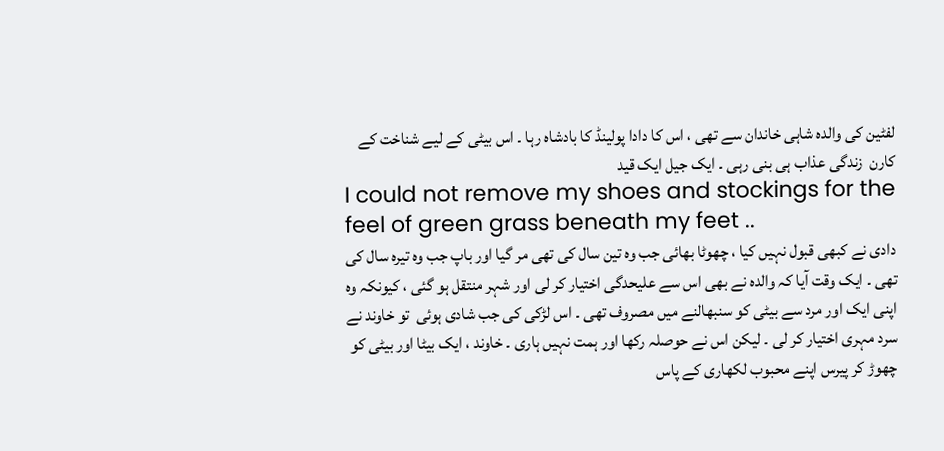لفٹین کی والدہ شاہی خاندان سے تھی ، اس کا دادا پولینڈ کا بادشاہ رہا ۔ اس بیٹی کے لیے شناخت کے کارن  زندگی عذاب ہی بنی رہی ۔ ایک جیل ایک قید
I could not remove my shoes and stockings for the feel of green grass beneath my feet ..
دادی نے کبھی قبول نہیں کیا ، چھوٹا بھائی جب وہ تین سال کی تھی مر گیا اور باپ جب وہ تیرہ سال کی تھی ۔ ایک وقت آیا کہ والدہ نے بھی اس سے علیحدگی اختیار کر لی اور شہر منتقل ہو گئی ، کیونکہ وہ اپنی ایک اور مرد سے بیٹی کو سنبھالنے میں مصروف تھی ۔ اس لڑکی کی جب شادی ہوئی  تو خاوند نے سرد مہری اختیار کر لی ۔ لیکن اس نے حوصلہ رکھا اور ہمت نہیں ہاری ۔ خاوند ، ایک بیٹا اور بیٹی کو چھوڑ کر پیرس اپنے محبوب لکھاری کے پاس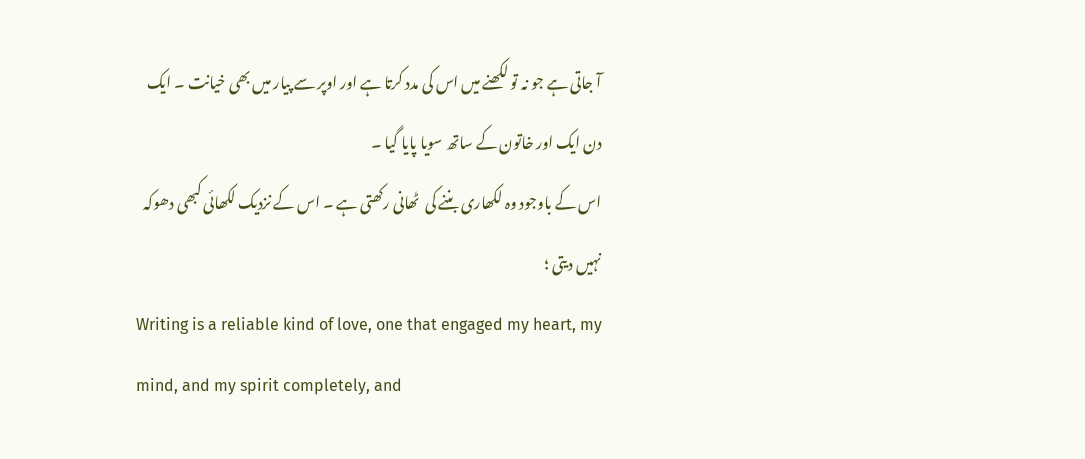آ جاتی ہے جو نہ تو لکھنے میں اس کی مدد کرتا ہے اور اوپر سے پیار میں بھی خیانت ۔ ایک دن ایک اور خاتون کے ساتھ سویا پایا گیا ۔
اس کے باوجود وہ لکھاری بننے کی  ٹھانی رکھتی ہے ۔ اس کے نزدیک لکھائی کبھی دھوکہ نہیں دیتی ؛
Writing is a reliable kind of love, one that engaged my heart, my mind, and my spirit completely, and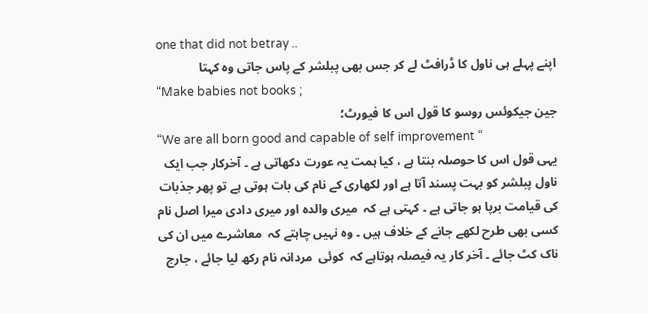one that did not betray ..
اپنے پہلے ہی ناول کا ڈرافٹ لے کر جس بھی پبلشر کے پاس جاتی وہ کہتا
“Make babies not books ;
جین جیکوئس روسو کا قول اس کا فیورٹ؛
“We are all born good and capable of self improvement “
یہی قول اس کا حوصلہ بنتا ہے ، کیا ہمت یہ عورت دکھاتی ہے ۔ آخرکار جب ایک ناول پبلشر کو بہت پسند آتا ہے اور لکھاری کے نام کی بات ہوتی ہے تو پھر جذبات کی قیامت برپا ہو جاتی ہے ۔ کہتی ہے کہ  میری والدہ اور میری دادی میرا اصل نام کسی بھی طرح لکھے جانے کے خلاف ہیں ۔ وہ نہیں چاہتے کہ  معاشرے میں ان کی ناک کٹ جائے ۔ آخر کار یہ فیصلہ ہوتاہے کہ  کوئی  مردانہ نام رکھ لیا جائے ، جارج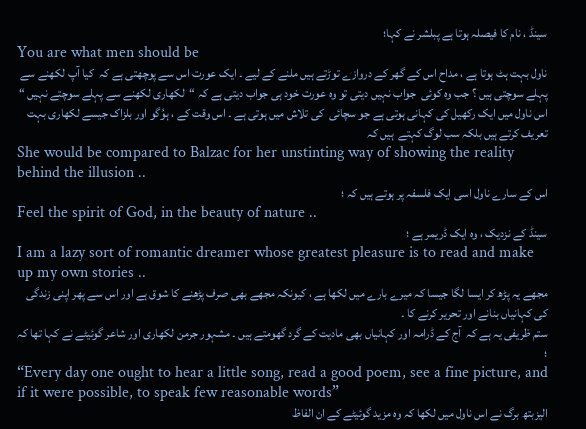سینڈ ، نام کا فیصلہ ہوتا ہے پبلشر نے کہا؛
You are what men should be
ناول بہت ہٹ ہوتا ہے ، مداح اس کے گھر کے دروازے توڑتے ہیں ملنے کے لیے ۔ ایک عورت اس سے پوچھتی ہے کہ  کیا آپ لکھنے سے پہلے سوچتی ہیں ؟ جب وہ کوئی  جواب نہیں دیتی تو وہ عورت خود ہی جواب دیتی ہے کہ “لکھاری لکھنے سے پہلے سوچتے نہیں “ اس ناول میں ایک رکھیل کی کہانی ہوتی ہے جو سچائی  کی تلاش میں ہوتی ہے ۔ اس وقت کے ، ہوُگو اور بلزاک جیسے لکھاری بہت تعریف کرتے ہیں بلکہ سب لوگ کہتے  ہیں کہ
She would be compared to Balzac for her unstinting way of showing the reality behind the illusion ..
اس کے سارے ناول اسی ایک فلسفہ پر ہوتے ہیں کہ ؛
Feel the spirit of God, in the beauty of nature ..
سینڈ کے نزدیک ، وہ ایک ڈریمر ہے ؛
I am a lazy sort of romantic dreamer whose greatest pleasure is to read and make up my own stories ..
مجھے یہ پڑھ کر ایسا لگا جیسا کہ میرے بارے میں لکھا ہے ، کیونکہ مجھے بھی صرف پڑھنے کا شوق ہے اور اس سے پھر اپنی زندگی کی کہانیاں بنانے اور تحریر کرنے کا ۔
ستم ظریفی یہ ہے کہ  آج کے ڈرامہ اور کہانیاں بھی مادیت کے گرد گھومتے ہیں ۔ مشہور جرمن لکھاری اور شاعر گوئیٹے نے کہا تھا کہ ؛
“Every day one ought to hear a little song, read a good poem, see a fine picture, and if it were possible, to speak few reasonable words”
الیزبتھ برگ نے اس ناول میں لکھا کہ وہ مزید گوئیٹے کے ان الفاظ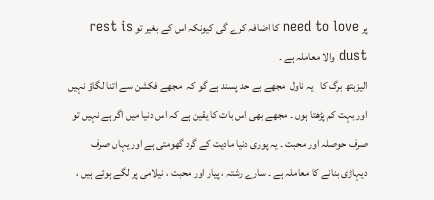پر need to love کا اضافہ کرے گی کیونکہ اس کے بغیر تو rest is dust والا معاملہ ہے ۔
الیزبتھ برگ کا   یہ ناول  مجھے بے حد پسند ہے گو کہ  مجھے فکشن سے اتنا لگاؤ نہیں اور بہت کم پڑھتا ہوں ۔ مجھے بھی اس بات کا یقین ہے کہ اس دنیا میں اگر ہے نہیں تو صرف حوصلہ اور محبت ۔ یہ پوری دنیا مادیت کے گرد گھومتی ہے اور یہاں صرف دیہاڑی بنانے کا معاملہ ہے ۔ سارے رشتہ ، پیار اور محبت ، نیلامی پر لگے ہوئے ہیں ،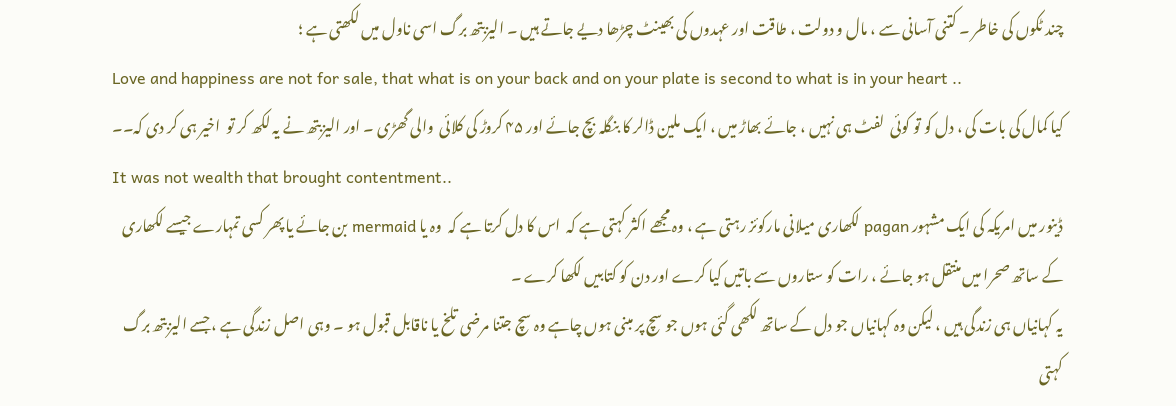چند ٹکوں کی خاطر ۔ کتنی آسانی سے ، مال و دولت ، طاقت اور عہدوں کی بھینٹ چڑھا دیے جاتے ہیں ۔ الیزبتھ برگ اسی ناول میں لکھتی ہے ؛
Love and happiness are not for sale, that what is on your back and on your plate is second to what is in your heart ..
کیا کمال کی بات کی ، دل کو تو کوئی  لفٹ ہی نہیں ، جائے بھاڑ میں ، ایک ملین ڈالر کا بنگلہ بچ جائے اور ۴۵ کروڑ کی کلائی  والی گھڑی ۔ اور الیزبتھ نے یہ لکھ کر تو  اخیر ہی کر دی کہ۔۔
It was not wealth that brought contentment..
ڈینور میں امریکہ کی ایک مشہور pagan لکھاری میلانی مارکوئز رہتی ہے ، وہ مجھے اکثر کہتی ہے کہ  اس کا دل کرتا ہے کہ  وہ یا mermaid بن جائے یا پھر کسی تمہارے جیسے لکھاری کے ساتھ صحرا میں منتقل ہو جائے ، رات کو ستاروں سے باتیں کیا کرے اور دن کو کتابیں لکھا کرے ۔
یہ کہانیاں ہی زندگی ہیں ، لیکن وہ کہانیاں جو دل کے ساتھ لکھی گئی ہوں جو سچ پر مبنی ہوں چاہے وہ سچ جتنا مرضی تلخ یا ناقابل قبول ہو ۔ وہی اصل زندگی ہے ، جسے الیزبتھ برگ کہتی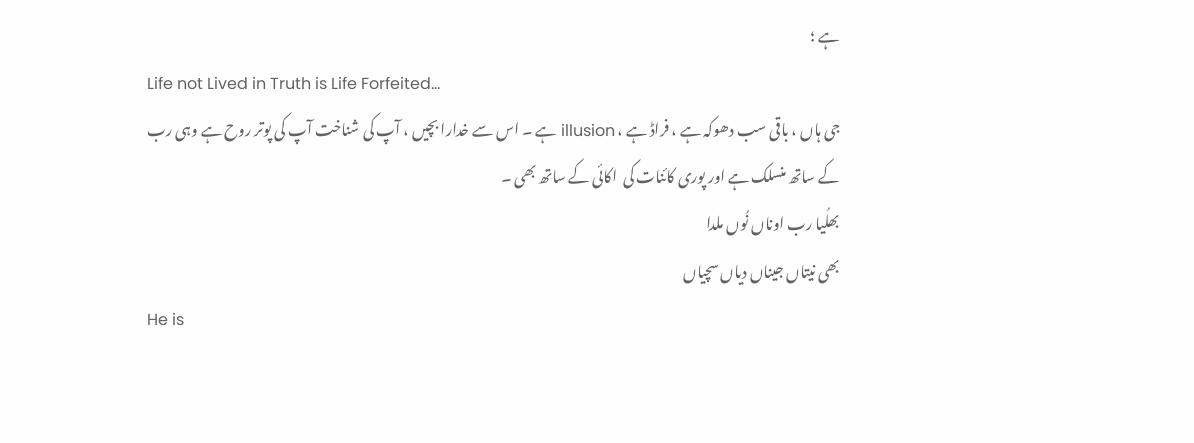ہے ؛
Life not Lived in Truth is Life Forfeited…
جی ہاں ، باقی سب دھوکہ ہے ، فراڈ ہے ، illusion ہے ۔ اس سے خدارا بچیں ، آپ کی شناخت آپ کی پوتر روح ہے وہی رب کے ساتھ منسلک ہے اور پوری کائنات کی  اکائی کے ساتھ بھی ۔
بھلُیا رب اوناں نُوں ملدا
بھی نیتاں جیناں دیاں سچیاں
He is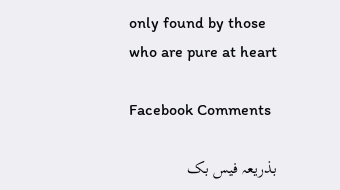only found by those who are pure at heart

Facebook Comments

بذریعہ فیس بک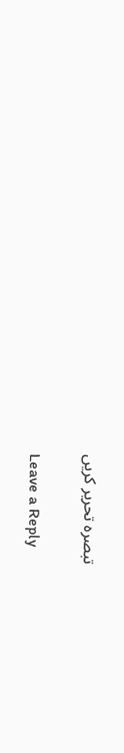تبصرہ تحریر کریں

Leave a Reply